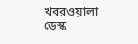খবরওয়ালা ডেস্ক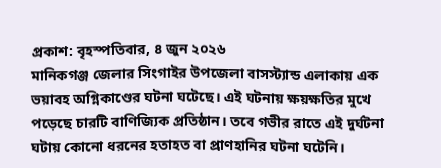প্রকাশ: বৃহস্পতিবার, ৪ জুন ২০২৬
মানিকগঞ্জ জেলার সিংগাইর উপজেলা বাসস্ট্যান্ড এলাকায় এক ভয়াবহ অগ্নিকাণ্ডের ঘটনা ঘটেছে। এই ঘটনায় ক্ষয়ক্ষতির মুখে পড়েছে চারটি বাণিজ্যিক প্রতিষ্ঠান। তবে গভীর রাতে এই দুর্ঘটনা ঘটায় কোনো ধরনের হতাহত বা প্রাণহানির ঘটনা ঘটেনি।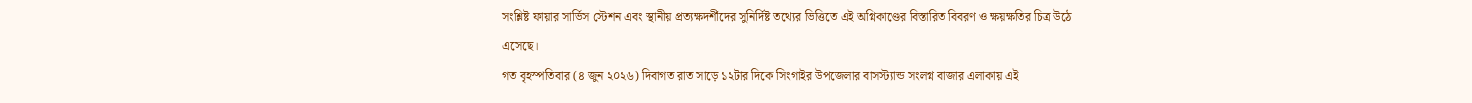সংশ্লিষ্ট ফায়ার সার্ভিস স্টেশন এবং স্থানীয় প্রত্যক্ষদর্শীদের সুনির্দিষ্ট তথ্যের ভিত্তিতে এই অগ্নিকাণ্ডের বিস্তারিত বিবরণ ও ক্ষয়ক্ষতির চিত্র উঠে এসেছে।
গত বৃহস্পতিবার (৪ জুন ২০২৬) দিবাগত রাত সাড়ে ১২টার দিকে সিংগাইর উপজেলার বাসস্ট্যান্ড সংলগ্ন বাজার এলাকায় এই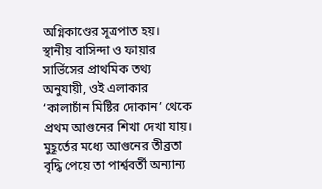অগ্নিকাণ্ডের সূত্রপাত হয়। স্থানীয় বাসিন্দা ও ফায়ার সার্ভিসের প্রাথমিক তথ্য অনুযায়ী, ওই এলাকার ‘কালাচাঁন মিষ্টির দোকান’ থেকে প্রথম আগুনের শিখা দেখা যায়। মুহূর্তের মধ্যে আগুনের তীব্রতা বৃদ্ধি পেয়ে তা পার্শ্ববর্তী অন্যান্য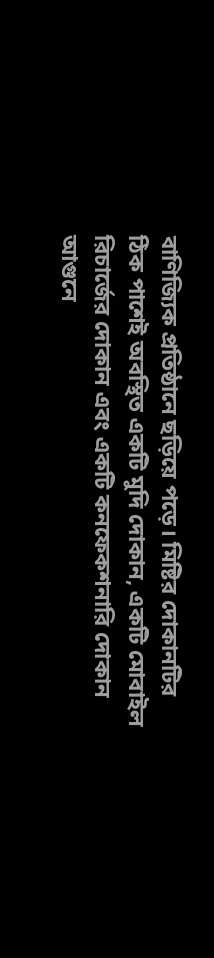বাণিজ্যিক প্রতিষ্ঠানে ছড়িয়ে পড়ে। মিষ্টির দোকানটির ঠিক পাশেই অবস্থিত একটি মুদি দোকান, একটি মোবাইল রিচার্জের দোকান এবং একটি কনফেকশনারি দোকান আগুনে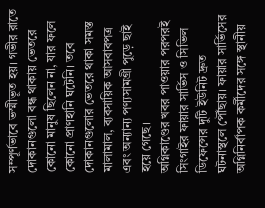সম্পূর্ণভাবে ভস্মীভূত হয়। গভীর রাতে দোকানগুলো বন্ধ থাকায় ভেতরে কোনো মানুষ ছিলেন না, যার ফলে কোনো প্রাণহানি ঘটেনি। তবে দোকানগুলোর ভেতরে থাকা সমস্ত মালামাল, ব্যবসায়িক আসবাবপত্র এবং অন্যান্য পণ্যসামগ্রী পুড়ে ছাই হয়ে গেছে।
অগ্নিকাণ্ডের খবর পাওয়ার পরপরই সিংগাইর ফায়ার সার্ভিস ও সিভিল ডিফেন্সের দুটি ইউনিট দ্রুত ঘটনাস্থলে পৌঁছায়। ফায়ার সার্ভিসের অগ্নিনির্বাপক কর্মীদের সঙ্গে স্থানীয়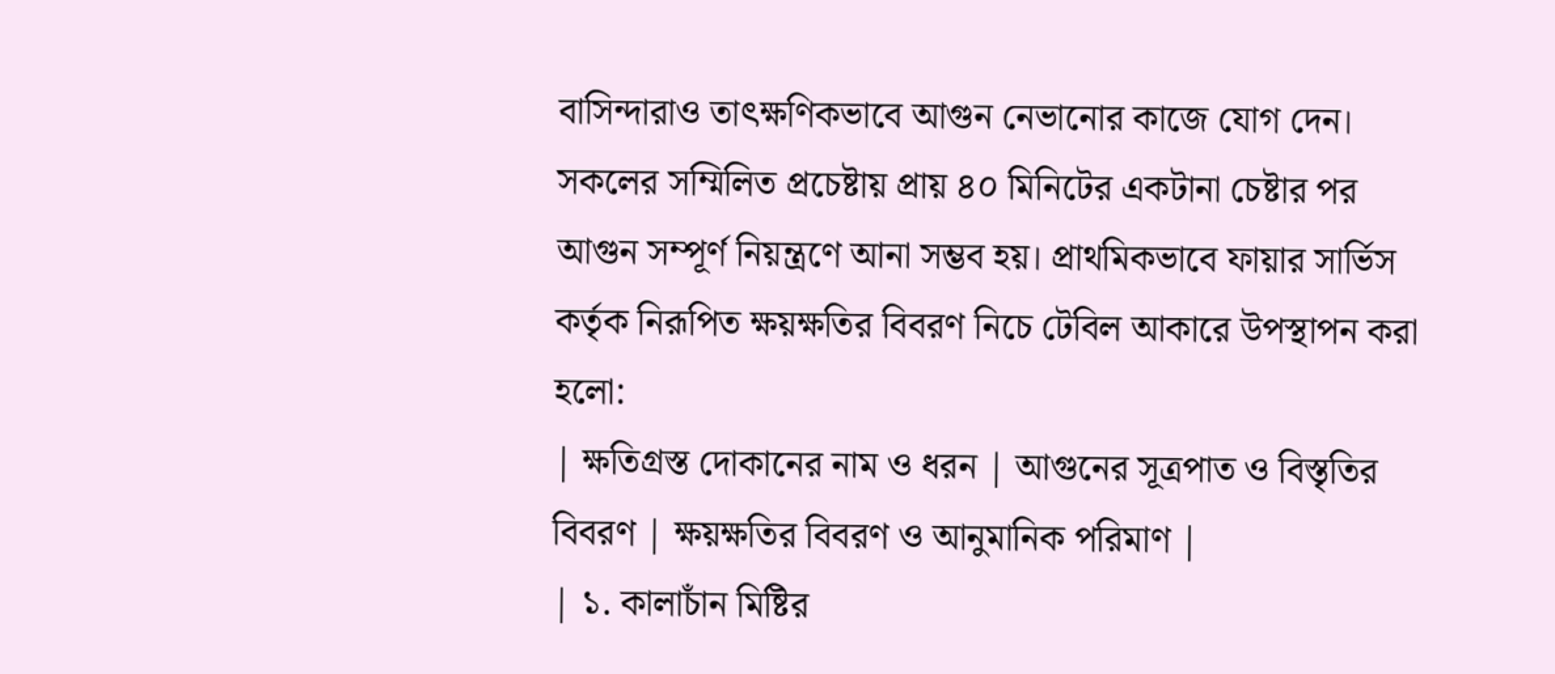বাসিন্দারাও তাৎক্ষণিকভাবে আগুন নেভানোর কাজে যোগ দেন। সকলের সম্মিলিত প্রচেষ্টায় প্রায় ৪০ মিনিটের একটানা চেষ্টার পর আগুন সম্পূর্ণ নিয়ন্ত্রণে আনা সম্ভব হয়। প্রাথমিকভাবে ফায়ার সার্ভিস কর্তৃক নিরূপিত ক্ষয়ক্ষতির বিবরণ নিচে টেবিল আকারে উপস্থাপন করা হলো:
| ক্ষতিগ্রস্ত দোকানের নাম ও ধরন | আগুনের সূত্রপাত ও বিস্তৃতির বিবরণ | ক্ষয়ক্ষতির বিবরণ ও আনুমানিক পরিমাণ |
| ১. কালাচাঁন মিষ্টির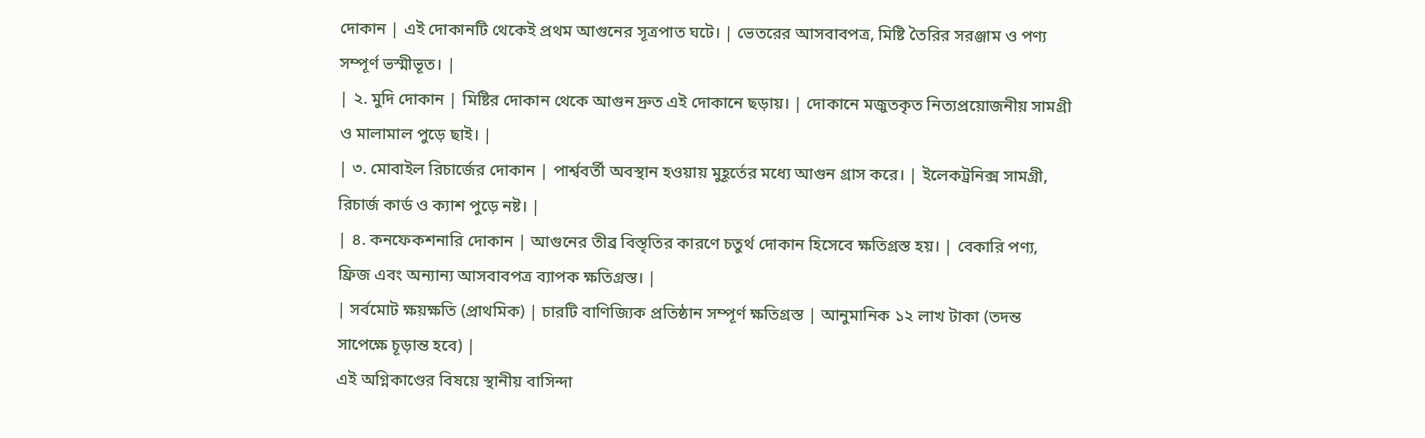দোকান | এই দোকানটি থেকেই প্রথম আগুনের সূত্রপাত ঘটে। | ভেতরের আসবাবপত্র, মিষ্টি তৈরির সরঞ্জাম ও পণ্য সম্পূর্ণ ভস্মীভূত। |
| ২. মুদি দোকান | মিষ্টির দোকান থেকে আগুন দ্রুত এই দোকানে ছড়ায়। | দোকানে মজুতকৃত নিত্যপ্রয়োজনীয় সামগ্রী ও মালামাল পুড়ে ছাই। |
| ৩. মোবাইল রিচার্জের দোকান | পার্শ্ববর্তী অবস্থান হওয়ায় মুহূর্তের মধ্যে আগুন গ্রাস করে। | ইলেকট্রনিক্স সামগ্রী, রিচার্জ কার্ড ও ক্যাশ পুড়ে নষ্ট। |
| ৪. কনফেকশনারি দোকান | আগুনের তীব্র বিস্তৃতির কারণে চতুর্থ দোকান হিসেবে ক্ষতিগ্রস্ত হয়। | বেকারি পণ্য, ফ্রিজ এবং অন্যান্য আসবাবপত্র ব্যাপক ক্ষতিগ্রস্ত। |
| সর্বমোট ক্ষয়ক্ষতি (প্রাথমিক) | চারটি বাণিজ্যিক প্রতিষ্ঠান সম্পূর্ণ ক্ষতিগ্রস্ত | আনুমানিক ১২ লাখ টাকা (তদন্ত সাপেক্ষে চূড়ান্ত হবে) |
এই অগ্নিকাণ্ডের বিষয়ে স্থানীয় বাসিন্দা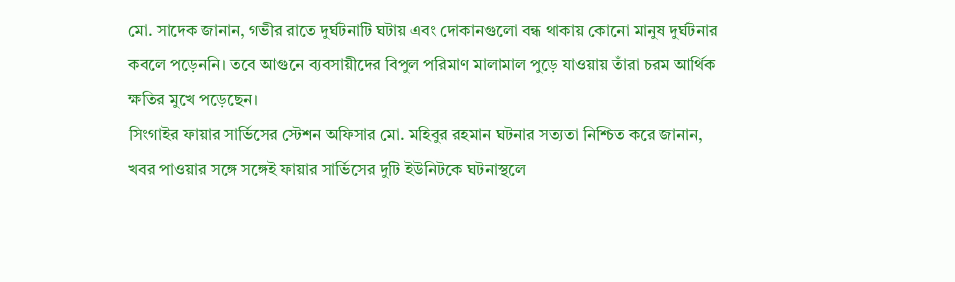মো. সাদেক জানান, গভীর রাতে দুর্ঘটনাটি ঘটায় এবং দোকানগুলো বন্ধ থাকায় কোনো মানুষ দুর্ঘটনার কবলে পড়েননি। তবে আগুনে ব্যবসায়ীদের বিপুল পরিমাণ মালামাল পুড়ে যাওয়ায় তাঁরা চরম আর্থিক ক্ষতির মুখে পড়েছেন।
সিংগাইর ফায়ার সার্ভিসের স্টেশন অফিসার মো. মহিবুর রহমান ঘটনার সত্যতা নিশ্চিত করে জানান, খবর পাওয়ার সঙ্গে সঙ্গেই ফায়ার সার্ভিসের দুটি ইউনিটকে ঘটনাস্থলে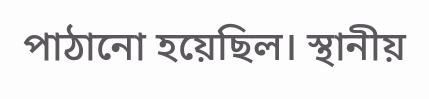পাঠানো হয়েছিল। স্থানীয়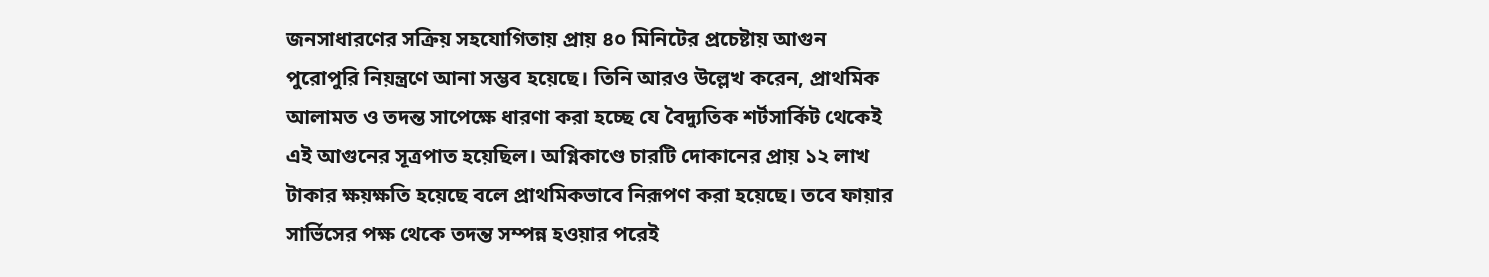জনসাধারণের সক্রিয় সহযোগিতায় প্রায় ৪০ মিনিটের প্রচেষ্টায় আগুন পুরোপুরি নিয়ন্ত্রণে আনা সম্ভব হয়েছে। তিনি আরও উল্লেখ করেন, প্রাথমিক আলামত ও তদন্ত সাপেক্ষে ধারণা করা হচ্ছে যে বৈদ্যুতিক শর্টসার্কিট থেকেই এই আগুনের সূত্রপাত হয়েছিল। অগ্নিকাণ্ডে চারটি দোকানের প্রায় ১২ লাখ টাকার ক্ষয়ক্ষতি হয়েছে বলে প্রাথমিকভাবে নিরূপণ করা হয়েছে। তবে ফায়ার সার্ভিসের পক্ষ থেকে তদন্ত সম্পন্ন হওয়ার পরেই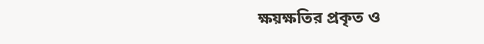ক্ষয়ক্ষতির প্রকৃত ও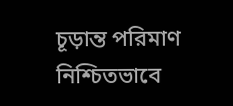চূড়ান্ত পরিমাণ নিশ্চিতভাবে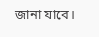জানা যাবে।